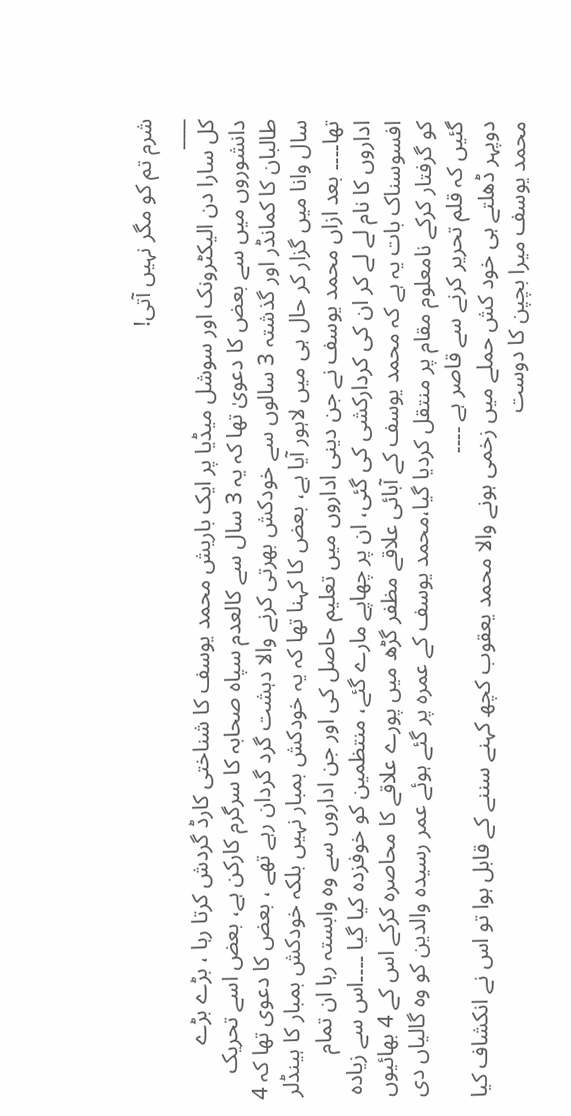شرم تم کو مگر نہیں آتی!
___
کل سارا دن الیکٹرونک اور سوشل میڈیا پر ایک باریش محمد یوسف کا شناختی کارڈ گردش کرتا رہا ، بڑے بڑے دانشوروں میں سے بعض کا دعویٰ تھا کہ یہ 3 سال سے کالعدم سپاہ صحابہ کا سرگرم کارکن ہے، بعض اسے تحریک طالبان کا کمانڈر اور گذشتہ 3 سالوں سے خودکش بھرتی کرنے والا دہشت گرد گردان رہے تھے ، بعض کا دعوی تھا کہ 4 سال وانا میں گزار کر حال ہی میں لاہور آیا ہے، بعض کا کہنا تھا کہ یہ خودکش بمبار نہیں بلکہ خودکش بمبار کا ہینڈلر تھا۔۔۔۔ بعد ازاں محمد یوسف نے جن دینی اداروں میں تعلیم حاصل کی اور جن اداروں سے وہ وابستہ رہا ان تمام اداروں کا نام لے لے کر ان کی کردارکشی کی گئی، ان پر چھاپے مارے گئے، منتظمین کو خوفزدہ کیا گیا ۔۔۔۔اس سے زیادہ افسوسناک بات یہ ہے کہ محمد یوسف کے آبائی علاقے مظفر گڑھ میں پورے علاقے کا محاصرہ کرکے اس کے 4 بھائیوں کو گرفتار کرکے نامعلوم مقام پر منتقل کردیا گیا،محمد یوسف کے عمرہ پر گئے ہوئے عمر رسیدہ والدین کو وہ گالیاں دی گئیں کہ قلم تحریر کرنے سے قاصر ہے ۔۔۔۔
دوپہر ڈھلتے ہی خود کش حملے میں زخمی ہونے والا محمد یعقوب کچھ کہنے سننے کے قابل ہوا تو اس نے انکشاف کیا محمد یوسف میرا بچپن کا دوست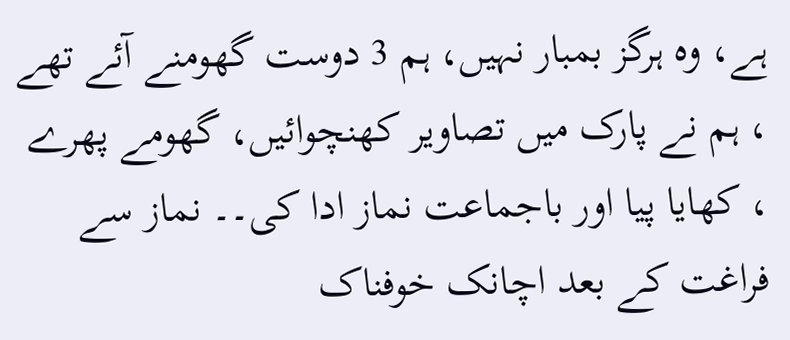ہے، وہ ہرگز بمبار نہیں، ہم 3 دوست گھومنے آئے تھے ، ہم نے پارک میں تصاویر کھنچوائیں، گھومے پھرے ، کھایا پیا اور باجماعت نماز ادا کی۔۔ نماز سے فراغت کے بعد اچانک خوفناک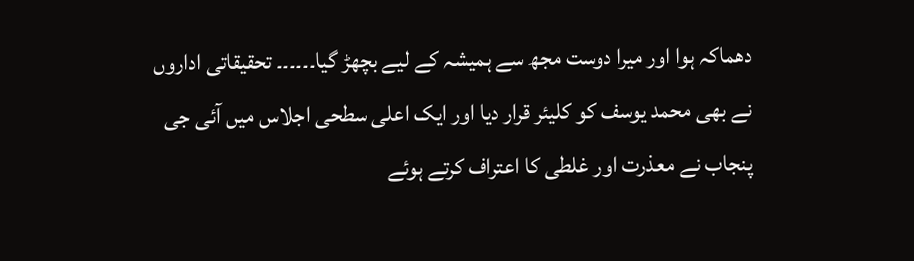دھماکہ ہوا اور میرا دوست مجھ سے ہمیشہ کے لیے بچھڑ گیا۔۔۔۔۔۔ تحقیقاتی اداروں نے بھی محمد یوسف کو کلیئر قرار دیا اور ایک اعلی سطحی اجلاس میں آئی جی پنجاب نے معذرت اور غلطی کا اعتراف کرتے ہوئے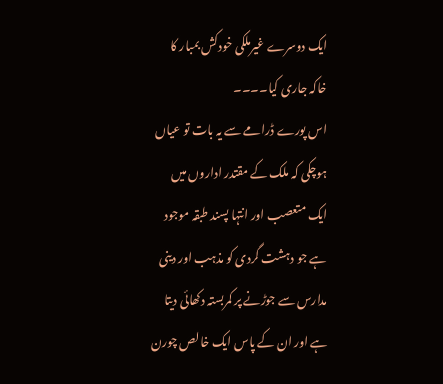ایک دوسرے غیرملکی خودکش بمبار کا خاکہ جاری کیا۔۔۔۔
اس پورے ڈرامے سے یہ بات تو عیاں ہوچکی کہ ملک کے مقتدر اداروں میں ایک متعصب اور انتہا پسند طبقہ موجود ہے جو دہشت گردی کو مذہب اور دینی مدارس سے جوڑنے پر کمربستہ دکھائی دیتا ہے اور ان کے پاس ایک خالص چورن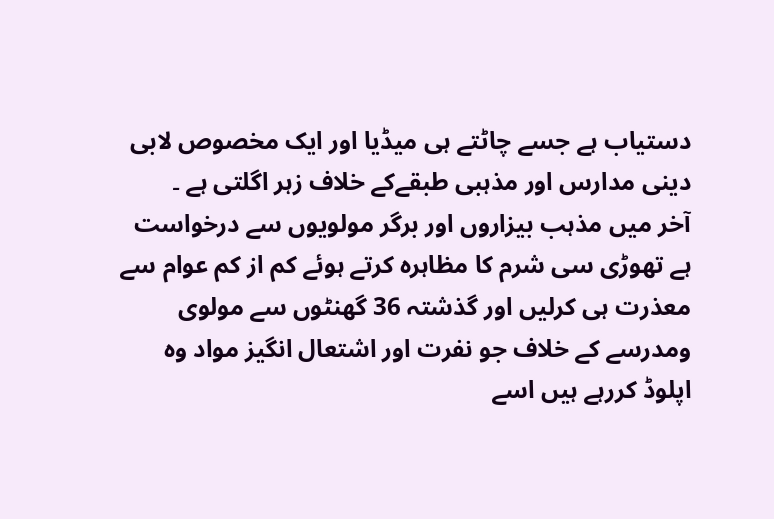دستیاب ہے جسے چاٹتے ہی میڈیا اور ایک مخصوص لابی دینی مدارس اور مذہبی طبقےکے خلاف زہر اگلتی ہے ۔
آخر میں مذہب بیزاروں اور برگر مولویوں سے درخواست ہے تھوڑی سی شرم کا مظاہرہ کرتے ہوئے کم از کم عوام سے معذرت ہی کرلیں اور گذشتہ 36 گھنٹوں سے مولوی ومدرسے کے خلاف جو نفرت اور اشتعال انگیز مواد وہ اپلوڈ کررہے ہیں اسے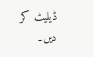ڈیلیٹ کر دیں۔